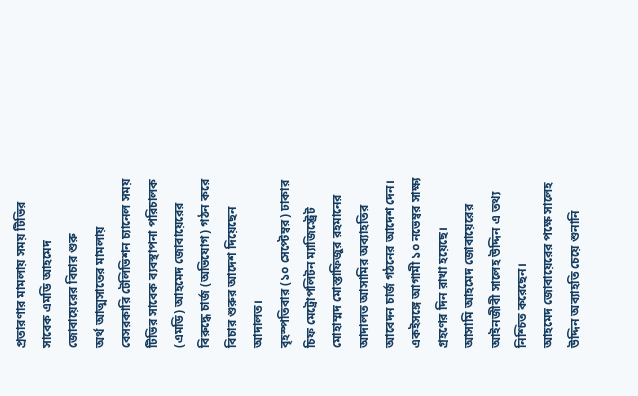প্রতারণার মামলায় সময় টিভির সাবেক এমডি আহমেদ জোবায়েরের বিচার শুরু
অর্থ আত্মসাতের মামলায় বেসরকারি টেলিভিশন চ্যানেল সময় টিভির সাবেক ব্যবস্থাপনা পরিচালক (এমডি) আহমেদ জোবায়েরের বিরুদ্ধে চার্জ (অভিযোগ) গঠন করে বিচার শুরুর আদেশ দিয়েছেন আদালত।
বৃহস্পতিবার (১০ সেপ্টেম্বর) ঢাকার চিফ মেট্রোপলিটন ম্যাজিস্ট্রেট মোহাম্মদ মোস্তাফিজুর রহমানের আদালত আসামির অব্যাহতির আবেদন চার্জ গঠনের আদেশ দেন। একইসঙ্গে আগামী ১০ নভেম্বর সাক্ষ্য গ্রহণের দিন রাখা হয়েছে।
আসামি আহমেদ জোবায়েরের আইনজীবী সালেহ উদ্দিন এ তথ্য নিশ্চিত করেছেন।
আহমেদ জোবায়েরের পক্ষে সালেহ উদ্দিন অব্যাহতি চেয়ে শুনানি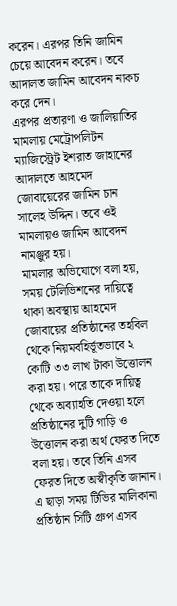করেন। এরপর তিনি জামিন চেয়ে আবেদন করেন। তবে আদালত জামিন আবেদন নাকচ করে দেন।
এরপর প্রতারণা ও জালিয়াতির মামলায় মেট্রোপলিটন ম্যাজিস্ট্রেট ইশরাত জাহানের আদালতে আহমেদ জোবায়েরের জামিন চান সালেহ উদ্দিন। তবে ওই মামলায়ও জামিন আবেদন নামঞ্জুর হয়।
মামলার অভিযোগে বলা হয়, সময় টেলিভিশনের দায়িত্বে থাকা অবস্থায় আহমেদ জোবায়ের প্রতিষ্ঠানের তহবিল থেকে নিয়মবহির্ভূতভাবে ২ কোটি ৩৩ লাখ টাকা উত্তোলন করা হয়। পরে তাকে দায়িত্ব থেকে অব্যাহতি দেওয়া হলে প্রতিষ্ঠানের দুটি গাড়ি ও উত্তোলন করা অর্থ ফেরত দিতে বলা হয়। তবে তিনি এসব ফেরত দিতে অস্বীকৃতি জানান। এ ছাড়া সময় টিভির মালিকানা প্রতিষ্ঠান সিটি গ্রুপ এসব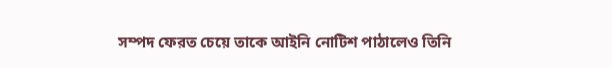সম্পদ ফেরত চেয়ে তাকে আইনি নোটিশ পাঠালেও তিনি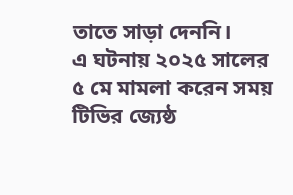তাতে সাড়া দেননি।
এ ঘটনায় ২০২৫ সালের ৫ মে মামলা করেন সময় টিভির জ্যেষ্ঠ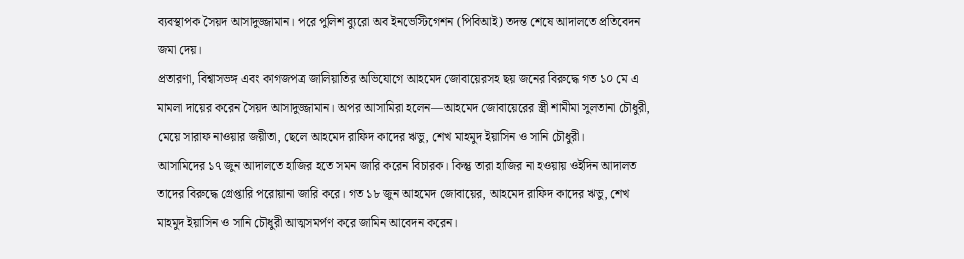ব্যবস্থাপক সৈয়দ আসাদুজ্জামান। পরে পুলিশ ব্যুরো অব ইনভেস্টিগেশন (পিবিআই) তদন্ত শেষে আদালতে প্রতিবেদন জমা দেয়।
প্রতারণা, বিশ্বাসভঙ্গ এবং কাগজপত্র জালিয়াতির অভিযোগে আহমেদ জোবায়েরসহ ছয় জনের বিরুদ্ধে গত ১০ মে এ মামলা দায়ের করেন সৈয়দ আসাদুজ্জামান। অপর আসামিরা হলেন—আহমেদ জোবায়েরের স্ত্রী শামীমা সুলতানা চৌধুরী, মেয়ে সারাফ নাওয়ার জয়ীতা, ছেলে আহমেদ রাফিদ কাদের ঋভু, শেখ মাহমুদ ইয়াসিন ও সানি চৌধুরী।
আসামিদের ১৭ জুন আদালতে হাজির হতে সমন জারি করেন বিচারক। কিন্তু তারা হাজির না হওয়ায় ওইদিন আদালত তাদের বিরুদ্ধে গ্রেপ্তারি পরোয়ানা জারি করে। গত ১৮ জুন আহমেদ জোবায়ের, আহমেদ রাফিদ কাদের ঋভু, শেখ মাহমুদ ইয়াসিন ও সানি চৌধুরী আত্মসমর্পণ করে জামিন আবেদন করেন।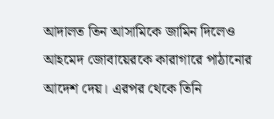আদালত তিন আসামিকে জামিন দিলেও আহমেদ জোবায়েরকে কারাগারে পাঠানোর আদেশ দেয়। এরপর থেকে তিনি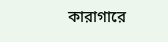কারাগারে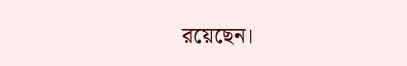রয়েছেন।